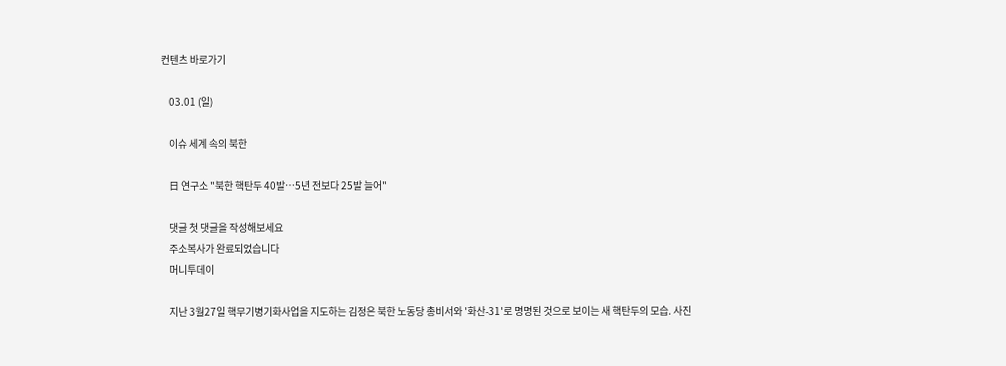컨텐츠 바로가기

    03.01 (일)

    이슈 세계 속의 북한

    日 연구소 "북한 핵탄두 40발…5년 전보다 25발 늘어"

    댓글 첫 댓글을 작성해보세요
    주소복사가 완료되었습니다
    머니투데이

    지난 3월27일 핵무기병기화사업을 지도하는 김정은 북한 노동당 총비서와 '화산-31'로 명명된 것으로 보이는 새 핵탄두의 모습. 사진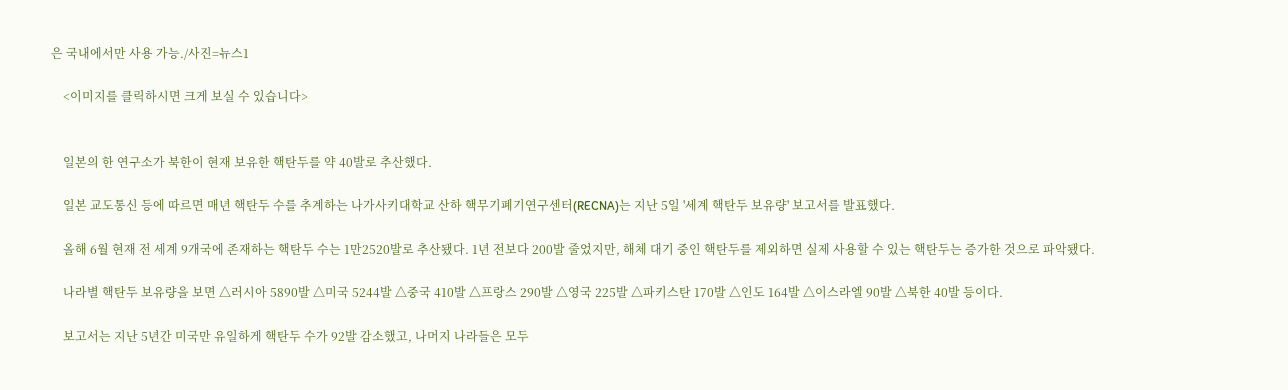은 국내에서만 사용 가능./사진=뉴스1

    <이미지를 클릭하시면 크게 보실 수 있습니다>


    일본의 한 연구소가 북한이 현재 보유한 핵탄두를 약 40발로 추산했다.

    일본 교도통신 등에 따르면 매년 핵탄두 수를 추계하는 나가사키대학교 산하 핵무기폐기연구센터(RECNA)는 지난 5일 '세계 핵탄두 보유량' 보고서를 발표했다.

    올해 6월 현재 전 세계 9개국에 존재하는 핵탄두 수는 1만2520발로 추산됐다. 1년 전보다 200발 줄었지만, 해체 대기 중인 핵탄두를 제외하면 실제 사용할 수 있는 핵탄두는 증가한 것으로 파악됐다.

    나라별 핵탄두 보유량을 보면 △러시아 5890발 △미국 5244발 △중국 410발 △프랑스 290발 △영국 225발 △파키스탄 170발 △인도 164발 △이스라엘 90발 △북한 40발 등이다.

    보고서는 지난 5년간 미국만 유일하게 핵탄두 수가 92발 감소했고, 나머지 나라들은 모두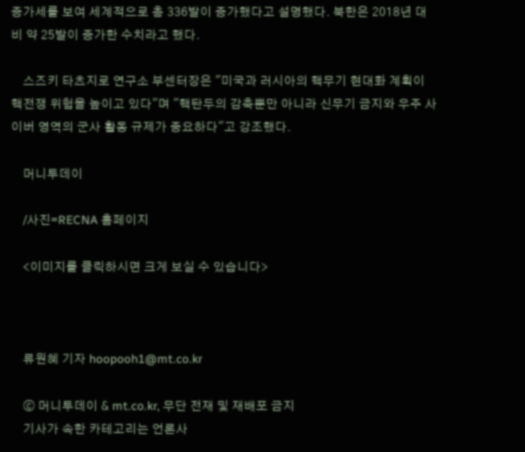증가세를 보여 세계적으로 총 336발이 증가했다고 설명했다. 북한은 2018년 대비 약 25발이 증가한 수치라고 했다.

    스즈키 타츠지로 연구소 부센터장은 "미국과 러시아의 핵무기 현대화 계획이 핵전쟁 위험을 높이고 있다"며 "핵탄두의 감축뿐만 아니라 신무기 금지와 우주 사이버 영역의 군사 활동 규제가 중요하다"고 강조했다.

    머니투데이

    /사진=RECNA 홈페이지

    <이미지를 클릭하시면 크게 보실 수 있습니다>



    류원혜 기자 hoopooh1@mt.co.kr

    ⓒ 머니투데이 & mt.co.kr, 무단 전재 및 재배포 금지
    기사가 속한 카테고리는 언론사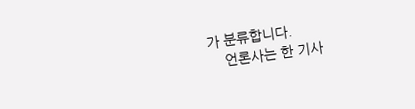가 분류합니다.
    언론사는 한 기사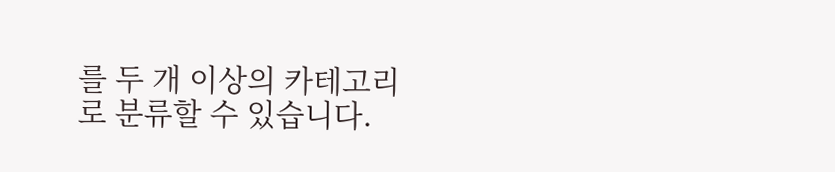를 두 개 이상의 카테고리로 분류할 수 있습니다.